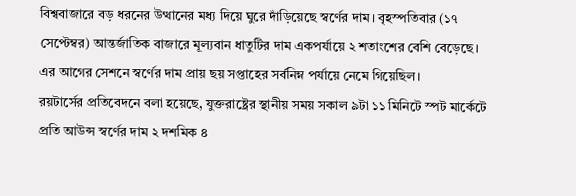বিশ্ববাজারে বড় ধরনের উত্থানের মধ্য দিয়ে ঘুরে দাঁড়িয়েছে স্বর্ণের দাম। বৃহস্পতিবার (১৭ সেপ্টেম্বর) আন্তর্জাতিক বাজারে মূল্যবান ধাতুটির দাম একপর্যায়ে ২ শতাংশের বেশি বেড়েছে। এর আগের সেশনে স্বর্ণের দাম প্রায় ছয় সপ্তাহের সর্বনিম্ন পর্যায়ে নেমে গিয়েছিল।
রয়টার্সের প্রতিবেদনে বলা হয়েছে, যুক্তরাষ্ট্রের স্থানীয় সময় সকাল ৯টা ১১ মিনিটে স্পট মার্কেটে প্রতি আউন্স স্বর্ণের দাম ২ দশমিক ৪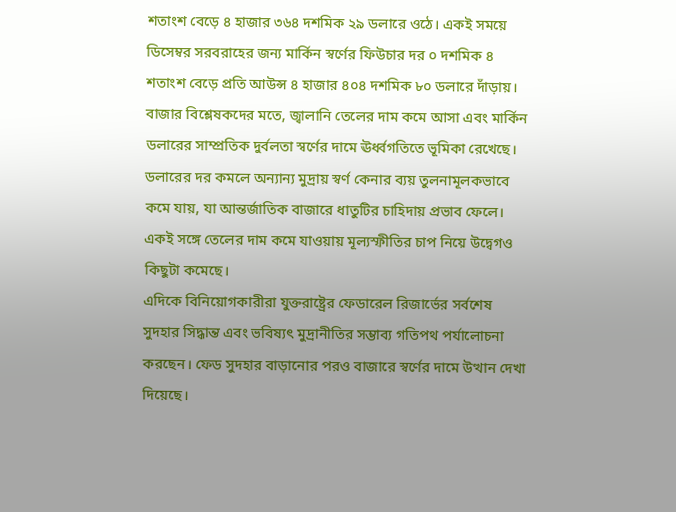শতাংশ বেড়ে ৪ হাজার ৩৬৪ দশমিক ২৯ ডলারে ওঠে। একই সময়ে ডিসেম্বর সরবরাহের জন্য মার্কিন স্বর্ণের ফিউচার দর ০ দশমিক ৪ শতাংশ বেড়ে প্রতি আউন্স ৪ হাজার ৪০৪ দশমিক ৮০ ডলারে দাঁড়ায়।
বাজার বিশ্লেষকদের মতে, জ্বালানি তেলের দাম কমে আসা এবং মার্কিন ডলারের সাম্প্রতিক দুর্বলতা স্বর্ণের দামে ঊর্ধ্বগতিতে ভূমিকা রেখেছে। ডলারের দর কমলে অন্যান্য মুদ্রায় স্বর্ণ কেনার ব্যয় তুলনামূলকভাবে কমে যায়, যা আন্তর্জাতিক বাজারে ধাতুটির চাহিদায় প্রভাব ফেলে। একই সঙ্গে তেলের দাম কমে যাওয়ায় মূল্যস্ফীতির চাপ নিয়ে উদ্বেগও কিছুটা কমেছে।
এদিকে বিনিয়োগকারীরা যুক্তরাষ্ট্রের ফেডারেল রিজার্ভের সর্বশেষ সুদহার সিদ্ধান্ত এবং ভবিষ্যৎ মুদ্রানীতির সম্ভাব্য গতিপথ পর্যালোচনা করছেন। ফেড সুদহার বাড়ানোর পরও বাজারে স্বর্ণের দামে উত্থান দেখা দিয়েছে।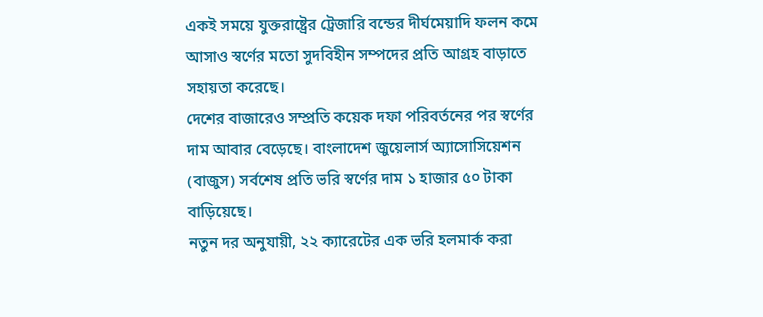একই সময়ে যুক্তরাষ্ট্রের ট্রেজারি বন্ডের দীর্ঘমেয়াদি ফলন কমে আসাও স্বর্ণের মতো সুদবিহীন সম্পদের প্রতি আগ্রহ বাড়াতে সহায়তা করেছে।
দেশের বাজারেও সম্প্রতি কয়েক দফা পরিবর্তনের পর স্বর্ণের দাম আবার বেড়েছে। বাংলাদেশ জুয়েলার্স অ্যাসোসিয়েশন (বাজুস) সর্বশেষ প্রতি ভরি স্বর্ণের দাম ১ হাজার ৫০ টাকা বাড়িয়েছে।
নতুন দর অনুযায়ী, ২২ ক্যারেটের এক ভরি হলমার্ক করা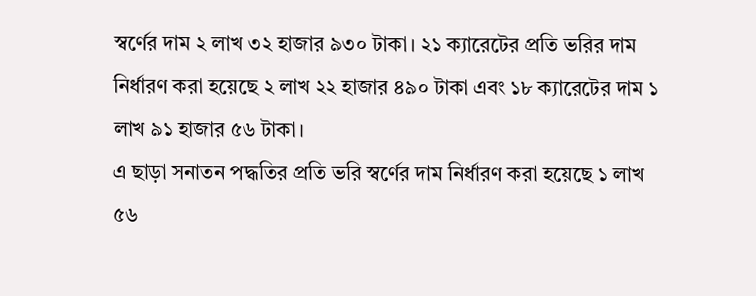স্বর্ণের দাম ২ লাখ ৩২ হাজার ৯৩০ টাকা। ২১ ক্যারেটের প্রতি ভরির দাম নির্ধারণ করা হয়েছে ২ লাখ ২২ হাজার ৪৯০ টাকা এবং ১৮ ক্যারেটের দাম ১ লাখ ৯১ হাজার ৫৬ টাকা।
এ ছাড়া সনাতন পদ্ধতির প্রতি ভরি স্বর্ণের দাম নির্ধারণ করা হয়েছে ১ লাখ ৫৬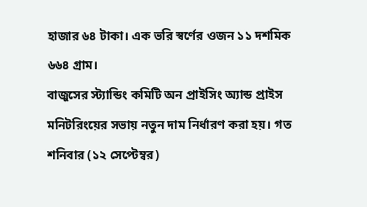হাজার ৬৪ টাকা। এক ভরি স্বর্ণের ওজন ১১ দশমিক ৬৬৪ গ্রাম।
বাজুসের স্ট্যান্ডিং কমিটি অন প্রাইসিং অ্যান্ড প্রাইস মনিটরিংয়ের সভায় নতুন দাম নির্ধারণ করা হয়। গত শনিবার (১২ সেপ্টেম্বর)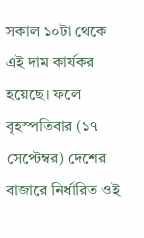সকাল ১০টা থেকে এই দাম কার্যকর হয়েছে। ফলে বৃহস্পতিবার (১৭ সেপ্টেম্বর) দেশের বাজারে নির্ধারিত ওই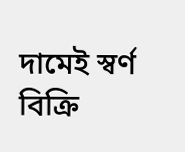দামেই স্বর্ণ বিক্রি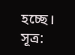হচ্ছে।
সূত্র: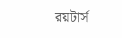রয়টার্স